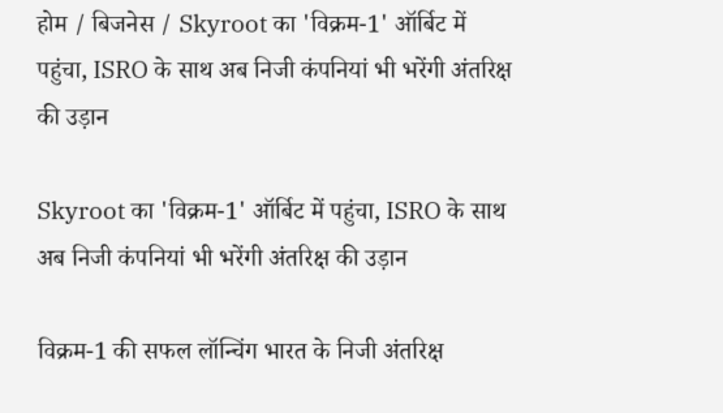होम / बिजनेस / Skyroot का 'विक्रम-1' ऑर्बिट में पहुंचा, ISRO के साथ अब निजी कंपनियां भी भरेंगी अंतरिक्ष की उड़ान

Skyroot का 'विक्रम-1' ऑर्बिट में पहुंचा, ISRO के साथ अब निजी कंपनियां भी भरेंगी अंतरिक्ष की उड़ान

विक्रम-1 की सफल लॉन्चिंग भारत के निजी अंतरिक्ष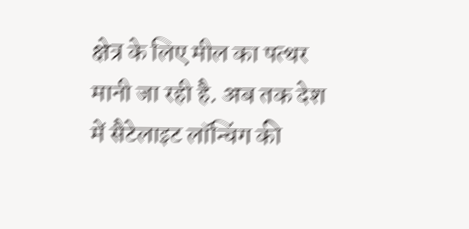क्षेत्र के लिए मील का पत्थर मानी जा रही है. अब तक देश में सैटेलाइट लॉन्चिंग की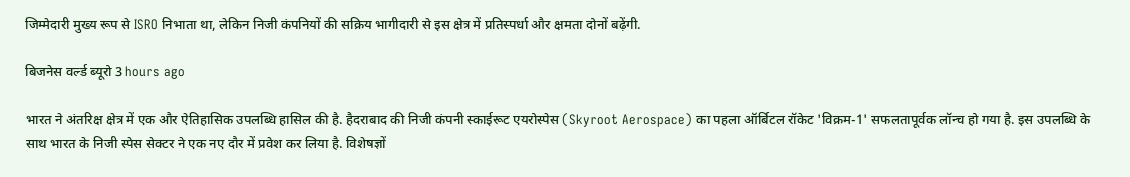जिम्मेदारी मुख्य रूप से ISRO निभाता था, लेकिन निजी कंपनियों की सक्रिय भागीदारी से इस क्षेत्र में प्रतिस्पर्धा और क्षमता दोनों बढ़ेंगी.

बिजनेस वर्ल्ड ब्यूरो 3 hours ago

भारत ने अंतरिक्ष क्षेत्र में एक और ऐतिहासिक उपलब्धि हासिल की है. हैदराबाद की निजी कंपनी स्काईरूट एयरोस्पेस (Skyroot Aerospace) का पहला ऑर्बिटल रॉकेट 'विक्रम-1' सफलतापूर्वक लॉन्च हो गया है. इस उपलब्धि के साथ भारत के निजी स्पेस सेक्टर ने एक नए दौर में प्रवेश कर लिया है. विशेषज्ञों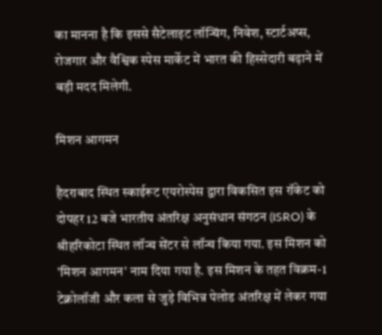का मानना है कि इससे सैटेलाइट लॉन्चिंग, निवेश, स्टार्टअप्स, रोजगार और वैश्विक स्पेस मार्केट में भारत की हिस्सेदारी बढ़ाने में बड़ी मदद मिलेगी.

मिशन आगमन

हैदराबाद स्थित स्काईरूट एयरोस्पेस द्वारा विकसित इस रॉकेट को दोपहर 12 बजे भारतीय अंतरिक्ष अनुसंधान संगठन (ISRO) के श्रीहरिकोटा स्थित लॉन्च सेंटर से लॉन्च किया गया. इस मिशन को 'मिशन आगमन' नाम दिया गया है. इस मिशन के तहत विक्रम-1 टेक्नोलॉजी और कला से जुड़े विभिन्न पेलोड अंतरिक्ष में लेकर गया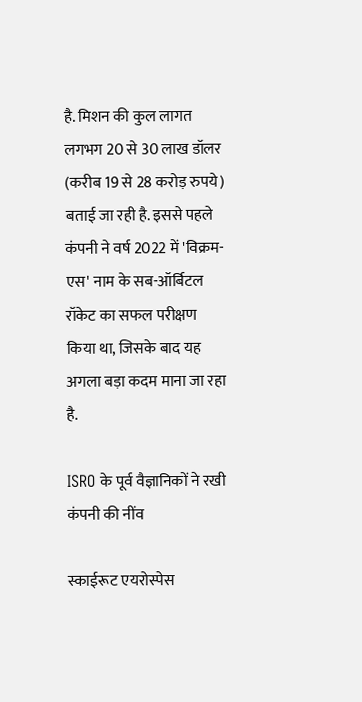है. मिशन की कुल लागत लगभग 20 से 30 लाख डॉलर (करीब 19 से 28 करोड़ रुपये) बताई जा रही है. इससे पहले कंपनी ने वर्ष 2022 में 'विक्रम-एस' नाम के सब-ऑर्बिटल रॉकेट का सफल परीक्षण किया था, जिसके बाद यह अगला बड़ा कदम माना जा रहा है.

ISRO के पूर्व वैज्ञानिकों ने रखी कंपनी की नींव

स्काईरूट एयरोस्पेस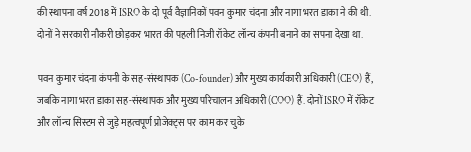की स्थापना वर्ष 2018 में ISRO के दो पूर्व वैज्ञानिकों पवन कुमार चंदना और नागा भरत डाका ने की थी. दोनों ने सरकारी नौकरी छोड़कर भारत की पहली निजी रॉकेट लॉन्च कंपनी बनाने का सपना देखा था.

पवन कुमार चंदना कंपनी के सह-संस्थापक (Co-founder) और मुख्य कार्यकारी अधिकारी (CEO) हैं, जबकि नागा भरत डाका सह-संस्थापक और मुख्य परिचालन अधिकारी (COO) हैं. दोनों ISRO में रॉकेट और लॉन्च सिस्टम से जुड़े महत्वपूर्ण प्रोजेक्ट्स पर काम कर चुके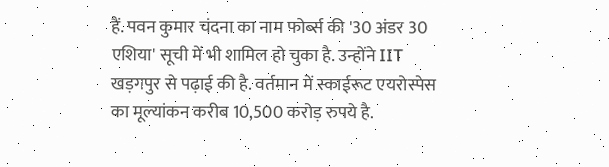हैं. पवन कुमार चंदना का नाम फोर्ब्स की '30 अंडर 30 एशिया' सूची में भी शामिल हो चुका है. उन्होंने IIT खड़गपुर से पढ़ाई की है. वर्तमान में स्काईरूट एयरोस्पेस का मूल्यांकन करीब 10,500 करोड़ रुपये है.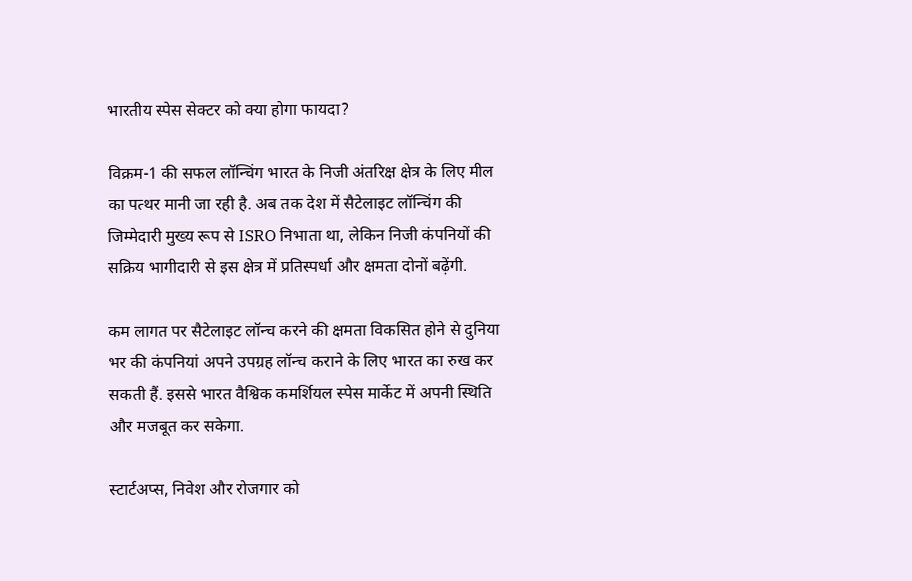भारतीय स्पेस सेक्टर को क्या होगा फायदा?

विक्रम-1 की सफल लॉन्चिंग भारत के निजी अंतरिक्ष क्षेत्र के लिए मील का पत्थर मानी जा रही है. अब तक देश में सैटेलाइट लॉन्चिंग की जिम्मेदारी मुख्य रूप से ISRO निभाता था, लेकिन निजी कंपनियों की सक्रिय भागीदारी से इस क्षेत्र में प्रतिस्पर्धा और क्षमता दोनों बढ़ेंगी.

कम लागत पर सैटेलाइट लॉन्च करने की क्षमता विकसित होने से दुनिया भर की कंपनियां अपने उपग्रह लॉन्च कराने के लिए भारत का रुख कर सकती हैं. इससे भारत वैश्विक कमर्शियल स्पेस मार्केट में अपनी स्थिति और मजबूत कर सकेगा.

स्टार्टअप्स, निवेश और रोजगार को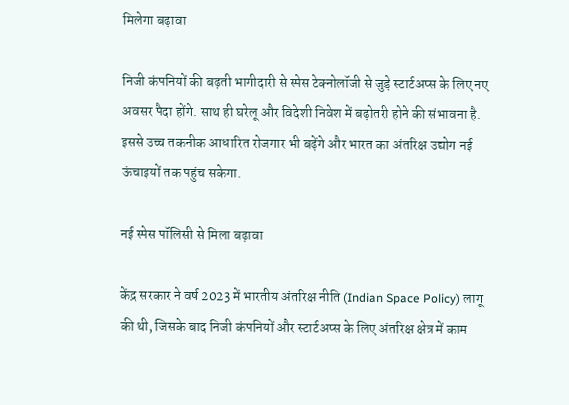मिलेगा बढ़ावा

निजी कंपनियों की बढ़ती भागीदारी से स्पेस टेक्नोलॉजी से जुड़े स्टार्टअप्स के लिए नए अवसर पैदा होंगे. साथ ही घरेलू और विदेशी निवेश में बढ़ोतरी होने की संभावना है. इससे उच्च तकनीक आधारित रोजगार भी बढ़ेंगे और भारत का अंतरिक्ष उद्योग नई ऊंचाइयों तक पहुंच सकेगा.

नई स्पेस पॉलिसी से मिला बढ़ावा

केंद्र सरकार ने वर्ष 2023 में भारतीय अंतरिक्ष नीति (Indian Space Policy) लागू की थी, जिसके बाद निजी कंपनियों और स्टार्टअप्स के लिए अंतरिक्ष क्षेत्र में काम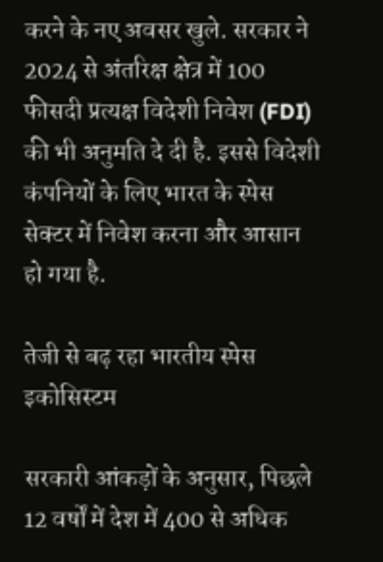करने के नए अवसर खुले. सरकार ने 2024 से अंतरिक्ष क्षेत्र में 100 फीसदी प्रत्यक्ष विदेशी निवेश (FDI) की भी अनुमति दे दी है. इससे विदेशी कंपनियों के लिए भारत के स्पेस सेक्टर में निवेश करना और आसान हो गया है.

तेजी से बढ़ रहा भारतीय स्पेस इकोसिस्टम

सरकारी आंकड़ों के अनुसार, पिछले 12 वर्षों में देश में 400 से अधिक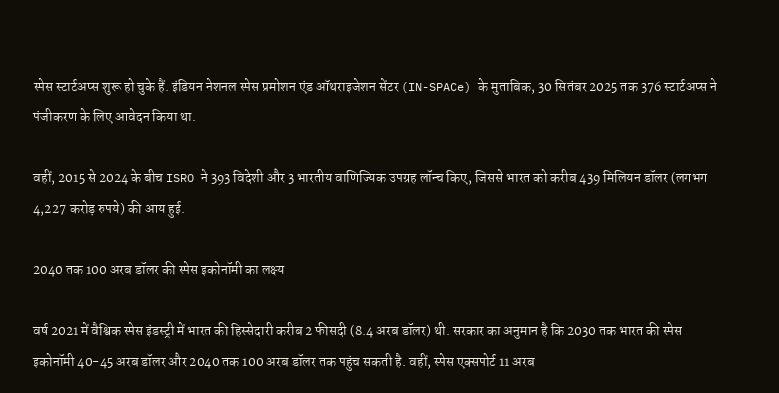स्पेस स्टार्टअप्स शुरू हो चुके हैं. इंडियन नेशनल स्पेस प्रमोशन एंड ऑथराइजेशन सेंटर (IN-SPACe) के मुताबिक, 30 सितंबर 2025 तक 376 स्टार्टअप्स ने पंजीकरण के लिए आवेदन किया था.

वहीं, 2015 से 2024 के बीच ISRO ने 393 विदेशी और 3 भारतीय वाणिज्यिक उपग्रह लॉन्च किए, जिससे भारत को करीब 439 मिलियन डॉलर (लगभग 4,227 करोड़ रुपये) की आय हुई.

2040 तक 100 अरब डॉलर की स्पेस इकोनॉमी का लक्ष्य

वर्ष 2021 में वैश्विक स्पेस इंडस्ट्री में भारत की हिस्सेदारी करीब 2 फीसदी (8.4 अरब डॉलर) थी. सरकार का अनुमान है कि 2030 तक भारत की स्पेस इकोनॉमी 40-45 अरब डॉलर और 2040 तक 100 अरब डॉलर तक पहुंच सकती है. वहीं, स्पेस एक्सपोर्ट 11 अरब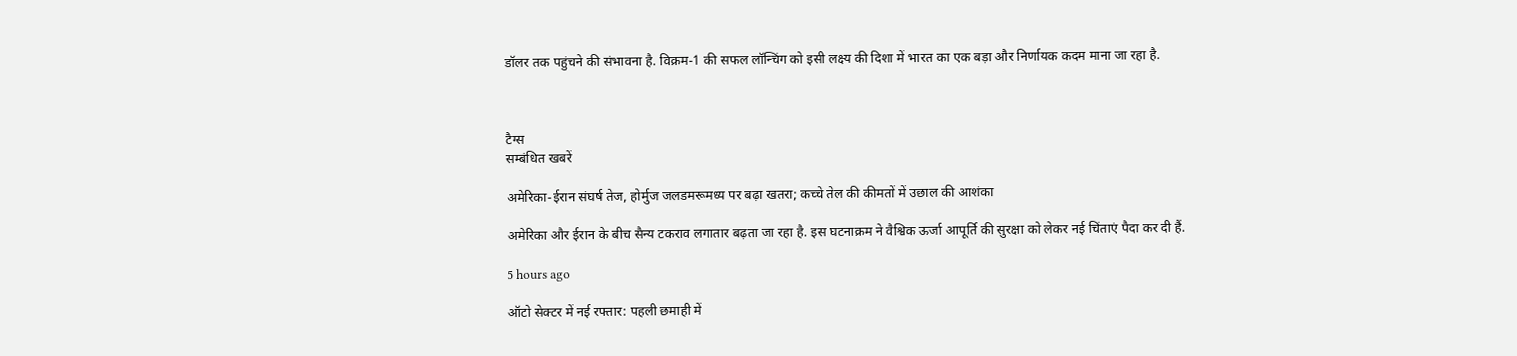डॉलर तक पहुंचने की संभावना है. विक्रम-1 की सफल लॉन्चिंग को इसी लक्ष्य की दिशा में भारत का एक बड़ा और निर्णायक कदम माना जा रहा है.



टैग्स
सम्बंधित खबरें

अमेरिका-ईरान संघर्ष तेज, होर्मुज जलडमरूमध्य पर बढ़ा खतरा; कच्चे तेल की कीमतों में उछाल की आशंका

अमेरिका और ईरान के बीच सैन्य टकराव लगातार बढ़ता जा रहा है. इस घटनाक्रम ने वैश्विक ऊर्जा आपूर्ति की सुरक्षा को लेकर नई चिंताएं पैदा कर दी हैं.

5 hours ago

ऑटो सेक्टर में नई रफ्तार: पहली छमाही में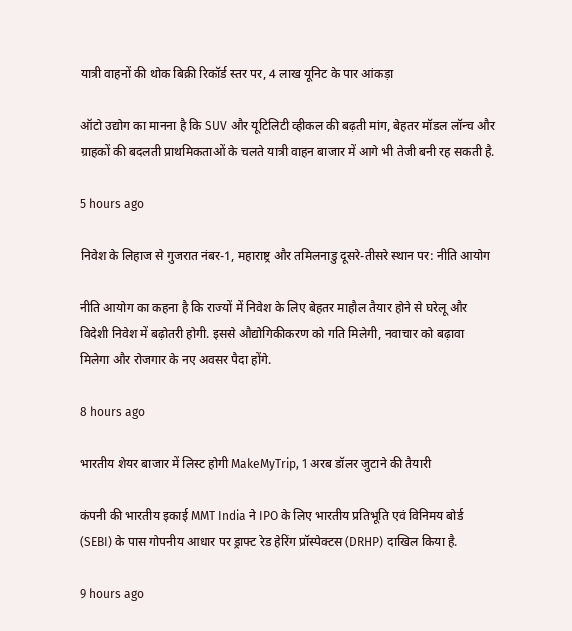यात्री वाहनों की थोक बिक्री रिकॉर्ड स्तर पर, 4 लाख यूनिट के पार आंकड़ा

ऑटो उद्योग का मानना है कि SUV और यूटिलिटी व्हीकल की बढ़ती मांग, बेहतर मॉडल लॉन्च और ग्राहकों की बदलती प्राथमिकताओं के चलते यात्री वाहन बाजार में आगे भी तेजी बनी रह सकती है.

5 hours ago

निवेश के लिहाज से गुजरात नंबर-1, महाराष्ट्र और तमिलनाडु दूसरे-तीसरे स्थान पर: नीति आयोग

नीति आयोग का कहना है कि राज्यों में निवेश के लिए बेहतर माहौल तैयार होने से घरेलू और विदेशी निवेश में बढ़ोतरी होगी. इससे औद्योगिकीकरण को गति मिलेगी, नवाचार को बढ़ावा मिलेगा और रोजगार के नए अवसर पैदा होंगे.

8 hours ago

भारतीय शेयर बाजार में लिस्ट होगी MakeMyTrip, 1 अरब डॉलर जुटाने की तैयारी

कंपनी की भारतीय इकाई MMT India ने IPO के लिए भारतीय प्रतिभूति एवं विनिमय बोर्ड (SEBI) के पास गोपनीय आधार पर ड्राफ्ट रेड हेरिंग प्रॉस्पेक्टस (DRHP) दाखिल किया है.

9 hours ago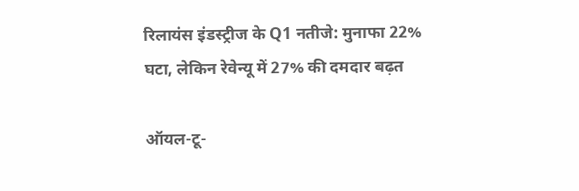रिलायंस इंडस्ट्रीज के Q1 नतीजे: मुनाफा 22% घटा, लेकिन रेवेन्यू में 27% की दमदार बढ़त

ऑयल-टू-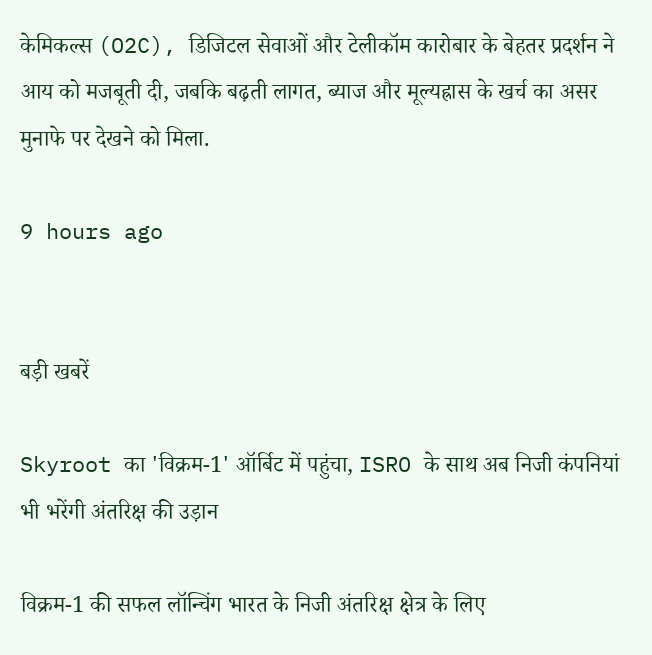केमिकल्स (O2C), डिजिटल सेवाओं और टेलीकॉम कारोबार के बेहतर प्रदर्शन ने आय को मजबूती दी, जबकि बढ़ती लागत, ब्याज और मूल्यह्रास के खर्च का असर मुनाफे पर देखने को मिला.

9 hours ago


बड़ी खबरें

Skyroot का 'विक्रम-1' ऑर्बिट में पहुंचा, ISRO के साथ अब निजी कंपनियां भी भरेंगी अंतरिक्ष की उड़ान

विक्रम-1 की सफल लॉन्चिंग भारत के निजी अंतरिक्ष क्षेत्र के लिए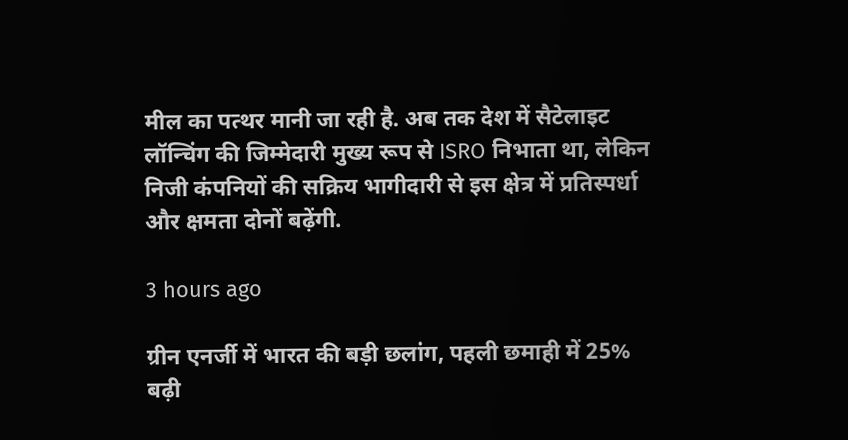मील का पत्थर मानी जा रही है. अब तक देश में सैटेलाइट लॉन्चिंग की जिम्मेदारी मुख्य रूप से ISRO निभाता था, लेकिन निजी कंपनियों की सक्रिय भागीदारी से इस क्षेत्र में प्रतिस्पर्धा और क्षमता दोनों बढ़ेंगी.

3 hours ago

ग्रीन एनर्जी में भारत की बड़ी छलांग, पहली छमाही में 25% बढ़ी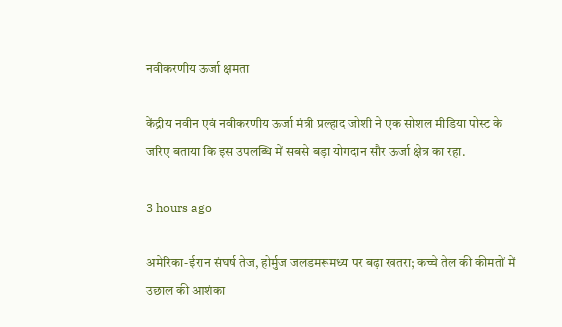नवीकरणीय ऊर्जा क्षमता

केंद्रीय नवीन एवं नवीकरणीय ऊर्जा मंत्री प्रल्हाद जोशी ने एक सोशल मीडिया पोस्ट के जरिए बताया कि इस उपलब्धि में सबसे बड़ा योगदान सौर ऊर्जा क्षेत्र का रहा.

3 hours ago

अमेरिका-ईरान संघर्ष तेज, होर्मुज जलडमरूमध्य पर बढ़ा खतरा; कच्चे तेल की कीमतों में उछाल की आशंका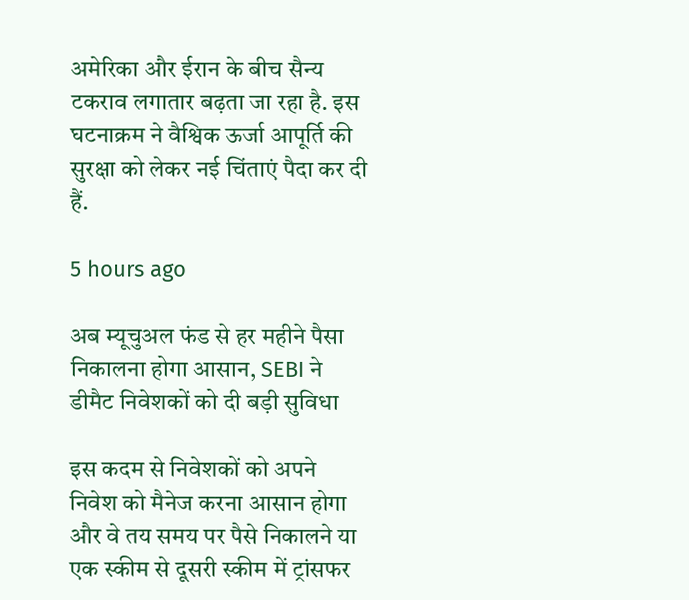अमेरिका और ईरान के बीच सैन्य टकराव लगातार बढ़ता जा रहा है. इस घटनाक्रम ने वैश्विक ऊर्जा आपूर्ति की सुरक्षा को लेकर नई चिंताएं पैदा कर दी हैं.

5 hours ago

अब म्यूचुअल फंड से हर महीने पैसा निकालना होगा आसान, SEBI ने डीमैट निवेशकों को दी बड़ी सुविधा

इस कदम से निवेशकों को अपने निवेश को मैनेज करना आसान होगा और वे तय समय पर पैसे निकालने या एक स्कीम से दूसरी स्कीम में ट्रांसफर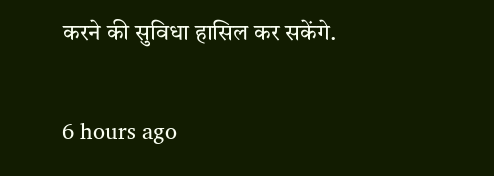करने की सुविधा हासिल कर सकेंगे.

6 hours ago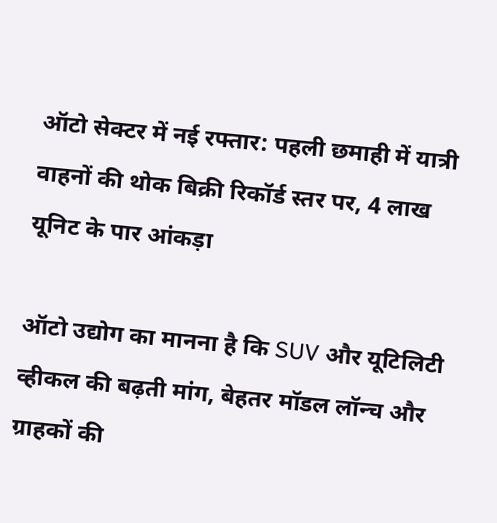ऑटो सेक्टर में नई रफ्तार: पहली छमाही में यात्री वाहनों की थोक बिक्री रिकॉर्ड स्तर पर, 4 लाख यूनिट के पार आंकड़ा

ऑटो उद्योग का मानना है कि SUV और यूटिलिटी व्हीकल की बढ़ती मांग, बेहतर मॉडल लॉन्च और ग्राहकों की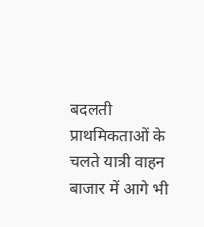बदलती प्राथमिकताओं के चलते यात्री वाहन बाजार में आगे भी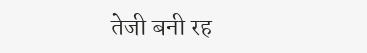तेजी बनी रह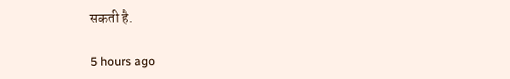सकती है.

5 hours ago